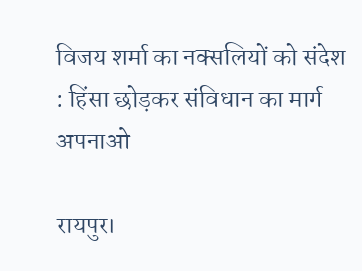विजय शर्मा का नक्सलियों को संदेश : हिंसा छोड़कर संविधान का मार्ग अपनाओ

रायपुर।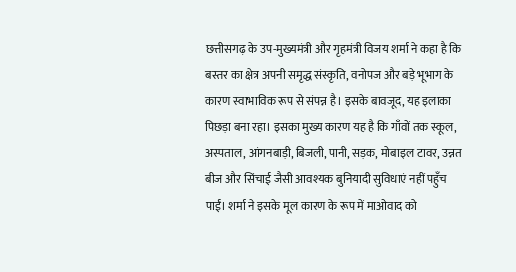छत्तीसगढ़ के उप-मुख्यमंत्री और गृहमंत्री विजय शर्मा ने कहा है कि बस्तर का क्षेत्र अपनी समृद्ध संस्कृति, वनोपज और बड़े भूभाग के कारण स्वाभाविक रूप से संपन्न है। इसके बावजूद, यह इलाका पिछड़ा बना रहा। इसका मुख्य कारण यह है कि गाँवों तक स्कूल, अस्पताल, आंगनबाड़ी, बिजली, पानी, सड़क, मोबाइल टावर, उन्नत बीज और सिंचाई जैसी आवश्यक बुनियादी सुविधाएं नहीं पहुँच पाईं। शर्मा ने इसके मूल कारण के रूप में माओवाद को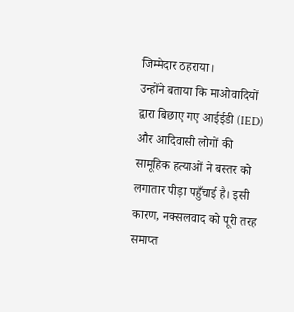जिम्मेदार ठहराया।
उन्होंने बताया कि माओवादियों द्वारा बिछाए गए आईईडी (IED) और आदिवासी लोगों की सामूहिक हत्याओं ने बस्तर को लगातार पीड़ा पहुँचाई है। इसी कारण, नक्सलवाद को पूरी तरह समाप्त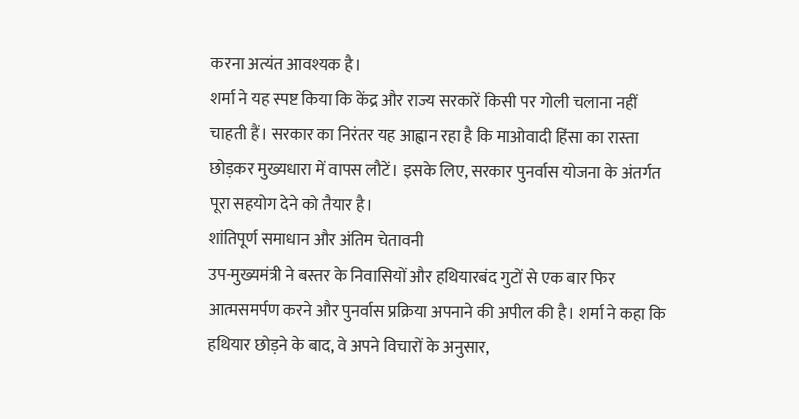करना अत्यंत आवश्यक है।
शर्मा ने यह स्पष्ट किया कि केंद्र और राज्य सरकारें किसी पर गोली चलाना नहीं चाहती हैं। सरकार का निरंतर यह आह्वान रहा है कि माओवादी हिंसा का रास्ता छोड़कर मुख्यधारा में वापस लौटें। इसके लिए, सरकार पुनर्वास योजना के अंतर्गत पूरा सहयोग देने को तैयार है।
शांतिपूर्ण समाधान और अंतिम चेतावनी
उप-मुख्यमंत्री ने बस्तर के निवासियों और हथियारबंद गुटों से एक बार फिर आत्मसमर्पण करने और पुनर्वास प्रक्रिया अपनाने की अपील की है। शर्मा ने कहा कि हथियार छोड़ने के बाद, वे अपने विचारों के अनुसार,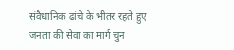संवैधानिक ढांचे के भीतर रहते हुए जनता की सेवा का मार्ग चुन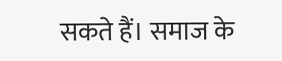सकते हैं। समाज के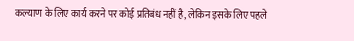कल्याण के लिए कार्य करने पर कोई प्रतिबंध नहीं है, लेकिन इसके लिए पहले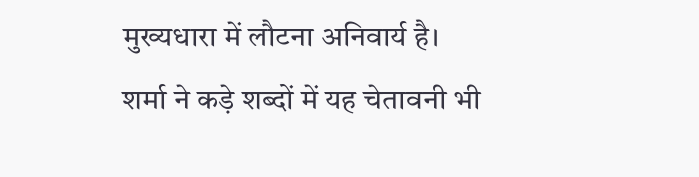मुख्यधारा में लौटना अनिवार्य है।
शर्मा ने कड़े शब्दों में यह चेतावनी भी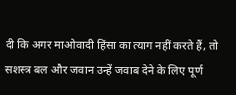दी कि अगर माओवादी हिंसा का त्याग नहीं करते हैं, तो सशस्त्र बल और जवान उन्हें जवाब देने के लिए पूर्ण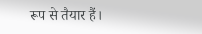रूप से तैयार हैं।